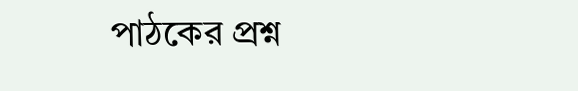পাঠকের প্রশ্ন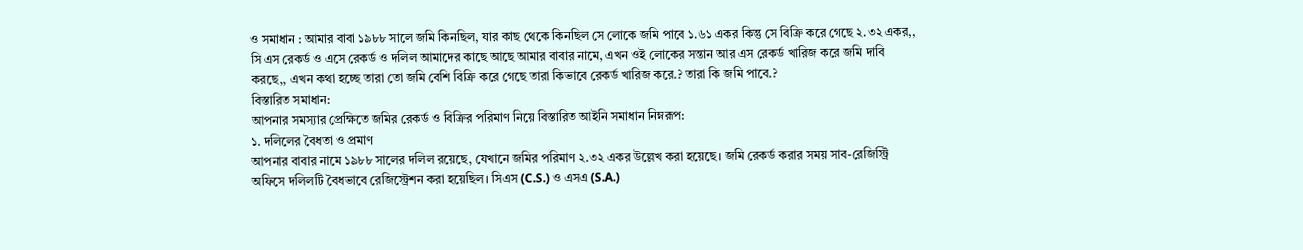ও সমাধান : আমার বাবা ১৯৮৮ সালে জমি কিনছিল, যার কাছ থেকে কিনছিল সে লোকে জমি পাবে ১.৬১ একর কিন্তু সে বিক্রি করে গেছে ২.৩২ একর,, সি এস রেকর্ড ও এসে রেকর্ড ও দলিল আমাদের কাছে আছে আমার বাবার নামে, এখন ওই লোকের সন্তান আর এস রেকর্ড খারিজ করে জমি দাবি করছে,, এখন কথা হচ্ছে তারা তো জমি বেশি বিক্রি করে গেছে তারা কিভাবে রেকর্ড খারিজ করে.? তারা কি জমি পাবে.?
বিস্তারিত সমাধান:
আপনার সমস্যার প্রেক্ষিতে জমির রেকর্ড ও বিক্রির পরিমাণ নিয়ে বিস্তারিত আইনি সমাধান নিম্নরূপ:
১. দলিলের বৈধতা ও প্রমাণ
আপনার বাবার নামে ১৯৮৮ সালের দলিল রয়েছে, যেখানে জমির পরিমাণ ২.৩২ একর উল্লেখ করা হয়েছে। জমি রেকর্ড করার সময় সাব-রেজিস্ট্রি অফিসে দলিলটি বৈধভাবে রেজিস্ট্রেশন করা হয়েছিল। সিএস (C.S.) ও এসএ (S.A.)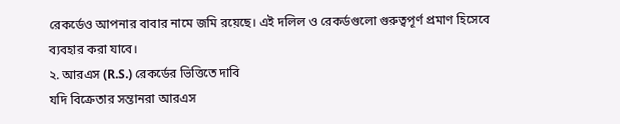রেকর্ডেও আপনার বাবার নামে জমি রয়েছে। এই দলিল ও রেকর্ডগুলো গুরুত্বপূর্ণ প্রমাণ হিসেবে ব্যবহার করা যাবে।
২. আরএস (R.S.) রেকর্ডের ভিত্তিতে দাবি
যদি বিক্রেতার সন্তানরা আরএস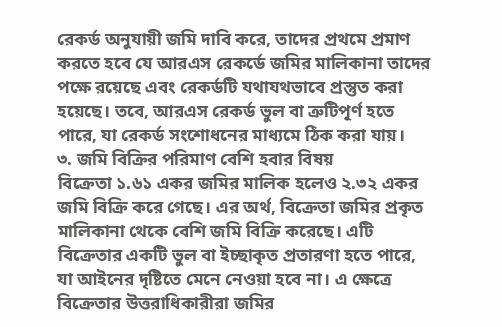রেকর্ড অনুযায়ী জমি দাবি করে, তাদের প্রথমে প্রমাণ করতে হবে যে আরএস রেকর্ডে জমির মালিকানা তাদের পক্ষে রয়েছে এবং রেকর্ডটি যথাযথভাবে প্রস্তুত করা হয়েছে। তবে, আরএস রেকর্ড ভুল বা ত্রুটিপূর্ণ হতে পারে, যা রেকর্ড সংশোধনের মাধ্যমে ঠিক করা যায়।
৩. জমি বিক্রির পরিমাণ বেশি হবার বিষয়
বিক্রেতা ১.৬১ একর জমির মালিক হলেও ২.৩২ একর জমি বিক্রি করে গেছে। এর অর্থ, বিক্রেতা জমির প্রকৃত মালিকানা থেকে বেশি জমি বিক্রি করেছে। এটি বিক্রেতার একটি ভুল বা ইচ্ছাকৃত প্রতারণা হতে পারে, যা আইনের দৃষ্টিতে মেনে নেওয়া হবে না। এ ক্ষেত্রে বিক্রেতার উত্তরাধিকারীরা জমির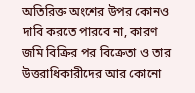অতিরিক্ত অংশের উপর কোনও দাবি করতে পারবে না, কারণ জমি বিক্রির পর বিক্রেতা ও তার উত্তরাধিকারীদের আর কোনো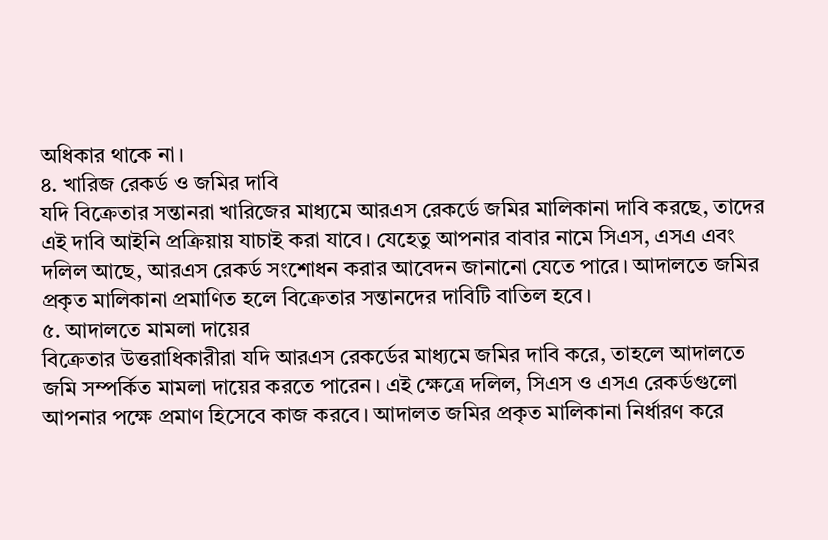অধিকার থাকে না।
৪. খারিজ রেকর্ড ও জমির দাবি
যদি বিক্রেতার সন্তানরা খারিজের মাধ্যমে আরএস রেকর্ডে জমির মালিকানা দাবি করছে, তাদের এই দাবি আইনি প্রক্রিয়ায় যাচাই করা যাবে। যেহেতু আপনার বাবার নামে সিএস, এসএ এবং দলিল আছে, আরএস রেকর্ড সংশোধন করার আবেদন জানানো যেতে পারে। আদালতে জমির প্রকৃত মালিকানা প্রমাণিত হলে বিক্রেতার সন্তানদের দাবিটি বাতিল হবে।
৫. আদালতে মামলা দায়ের
বিক্রেতার উত্তরাধিকারীরা যদি আরএস রেকর্ডের মাধ্যমে জমির দাবি করে, তাহলে আদালতে জমি সম্পর্কিত মামলা দায়ের করতে পারেন। এই ক্ষেত্রে দলিল, সিএস ও এসএ রেকর্ডগুলো আপনার পক্ষে প্রমাণ হিসেবে কাজ করবে। আদালত জমির প্রকৃত মালিকানা নির্ধারণ করে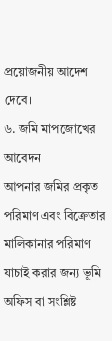প্রয়োজনীয় আদেশ দেবে।
৬. জমি মাপজোখের আবেদন
আপনার জমির প্রকৃত পরিমাণ এবং বিক্রেতার মালিকানার পরিমাণ যাচাই করার জন্য ভূমি অফিস বা সংশ্লিষ্ট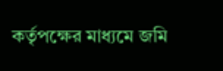কর্তৃপক্ষের মাধ্যমে জমি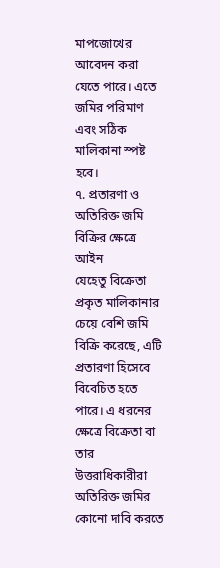মাপজোখের আবেদন করা যেতে পারে। এতে জমির পরিমাণ এবং সঠিক মালিকানা স্পষ্ট হবে।
৭. প্রতারণা ও অতিরিক্ত জমি বিক্রির ক্ষেত্রে আইন
যেহেতু বিক্রেতা প্রকৃত মালিকানার চেয়ে বেশি জমি বিক্রি করেছে, এটি প্রতারণা হিসেবে বিবেচিত হতে পারে। এ ধরনের ক্ষেত্রে বিক্রেতা বা তার উত্তরাধিকারীরা অতিরিক্ত জমির কোনো দাবি করতে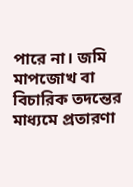পারে না। জমি মাপজোখ বা বিচারিক তদন্তের মাধ্যমে প্রতারণা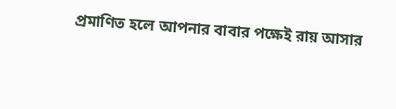প্রমাণিত হলে আপনার বাবার পক্ষেই রায় আসার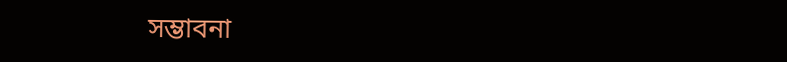সম্ভাবনা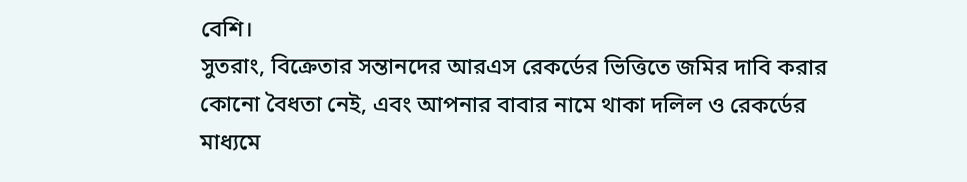বেশি।
সুতরাং, বিক্রেতার সন্তানদের আরএস রেকর্ডের ভিত্তিতে জমির দাবি করার কোনো বৈধতা নেই, এবং আপনার বাবার নামে থাকা দলিল ও রেকর্ডের মাধ্যমে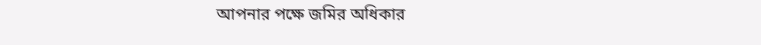আপনার পক্ষে জমির অধিকার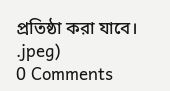প্রতিষ্ঠা করা যাবে।
.jpeg)
0 Comments